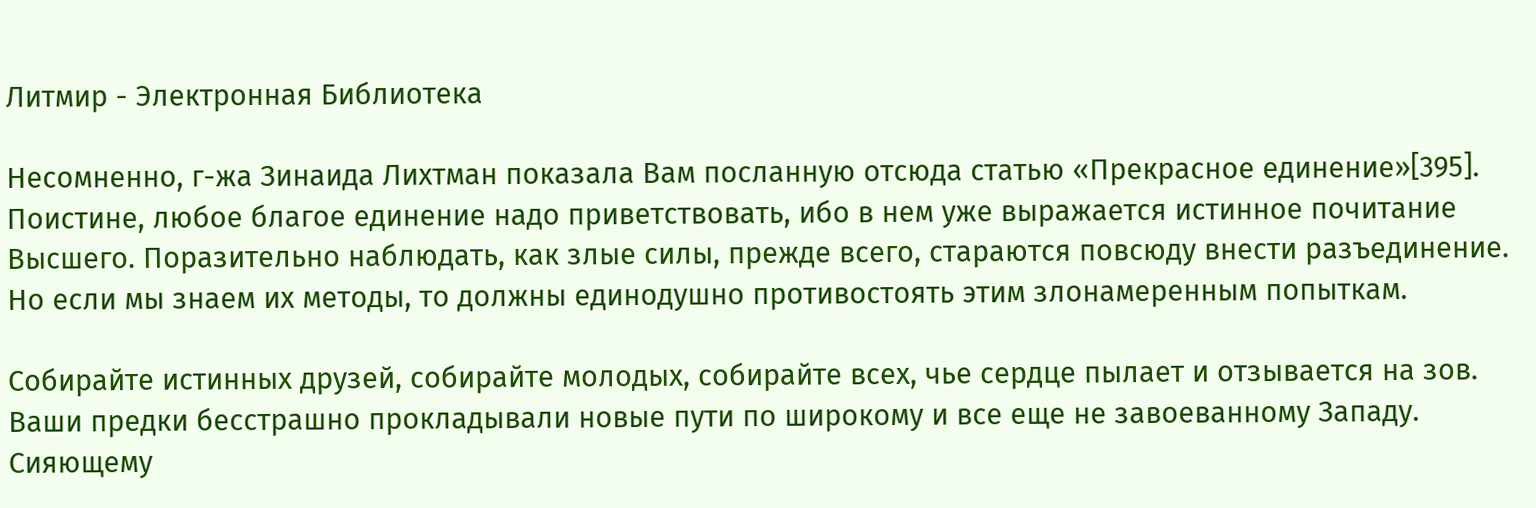Литмир - Электронная Библиотека

Несомненно, г-жа Зинаида Лихтман показала Вам посланную отсюда статью «Прекрасное единение»[395]. Поистине, любое благое единение надо приветствовать, ибо в нем уже выражается истинное почитание Высшего. Поразительно наблюдать, как злые силы, прежде всего, стараются повсюду внести разъединение. Но если мы знаем их методы, то должны единодушно противостоять этим злонамеренным попыткам.

Собирайте истинных друзей, собирайте молодых, собирайте всех, чье сердце пылает и отзывается на зов. Ваши предки бесстрашно прокладывали новые пути по широкому и все еще не завоеванному Западу. Сияющему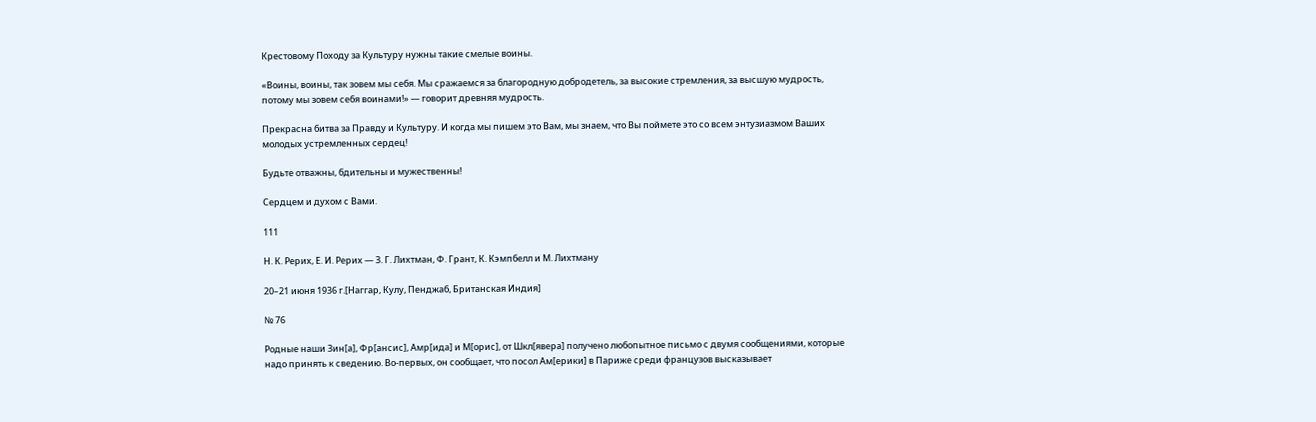Крестовому Походу за Культуру нужны такие смелые воины.

«Воины, воины, так зовем мы себя. Мы сражаемся за благородную добродетель, за высокие стремления, за высшую мудрость, потому мы зовем себя воинами!» — говорит древняя мудрость.

Прекрасна битва за Правду и Культуру. И когда мы пишем это Вам, мы знаем, что Вы поймете это со всем энтузиазмом Ваших молодых устремленных сердец!

Будьте отважны, бдительны и мужественны!

Сердцем и духом с Вами.

111

Н. К. Рерих, Е. И. Рерих — З. Г. Лихтман, Ф. Грант, К. Кэмпбелл и М. Лихтману

20–21 июня 1936 г.[Наггар, Кулу, Пенджаб, Британская Индия]

№ 76

Родные наши Зин[а], Фр[ансис], Амр[ида] и М[орис], от Шкл[явера] получено любопытное письмо с двумя сообщениями, которые надо принять к сведению. Во-первых, он сообщает, что посол Ам[ерики] в Париже среди французов высказывает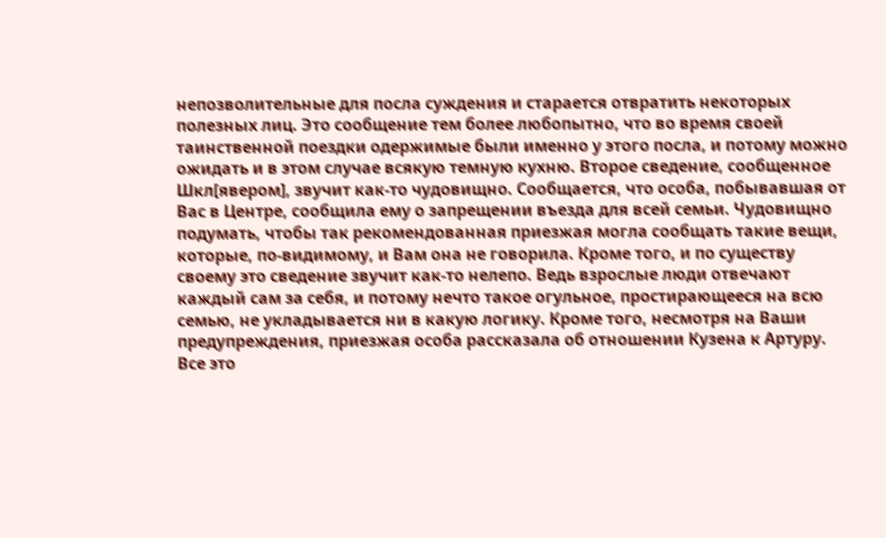непозволительные для посла суждения и старается отвратить некоторых полезных лиц. Это сообщение тем более любопытно, что во время своей таинственной поездки одержимые были именно у этого посла, и потому можно ожидать и в этом случае всякую темную кухню. Второе сведение, сообщенное Шкл[явером], звучит как-то чудовищно. Сообщается, что особа, побывавшая от Вас в Центре, сообщила ему о запрещении въезда для всей семьи. Чудовищно подумать, чтобы так рекомендованная приезжая могла сообщать такие вещи, которые, по-видимому, и Вам она не говорила. Кроме того, и по существу своему это сведение звучит как-то нелепо. Ведь взрослые люди отвечают каждый сам за себя, и потому нечто такое огульное, простирающееся на всю семью, не укладывается ни в какую логику. Кроме того, несмотря на Ваши предупреждения, приезжая особа рассказала об отношении Кузена к Артуру. Все это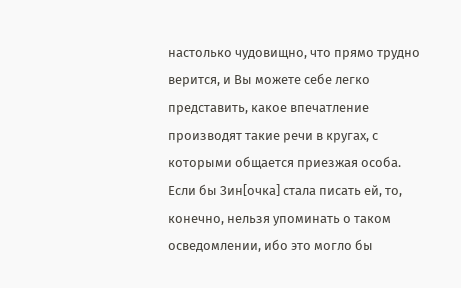настолько чудовищно, что прямо трудно верится, и Вы можете себе легко представить, какое впечатление производят такие речи в кругах, с которыми общается приезжая особа. Если бы Зин[очка] стала писать ей, то, конечно, нельзя упоминать о таком осведомлении, ибо это могло бы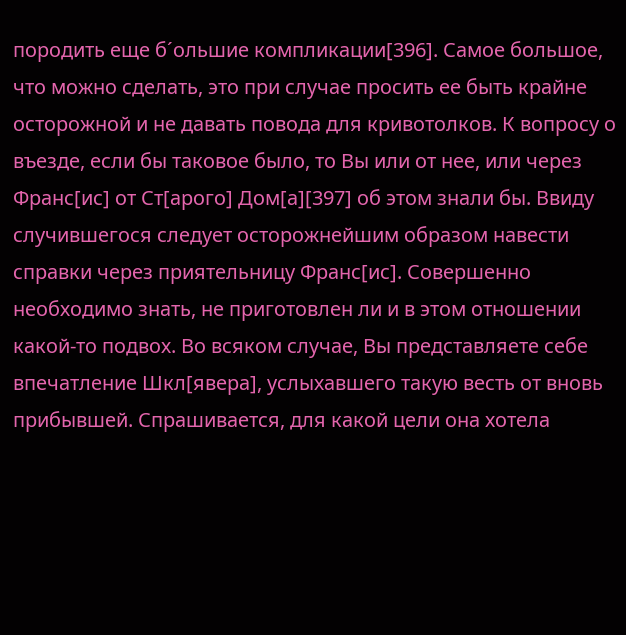породить еще б´ольшие компликации[396]. Самое большое, что можно сделать, это при случае просить ее быть крайне осторожной и не давать повода для кривотолков. К вопросу о въезде, если бы таковое было, то Вы или от нее, или через Франс[ис] от Ст[арого] Дом[а][397] об этом знали бы. Ввиду случившегося следует осторожнейшим образом навести справки через приятельницу Франс[ис]. Совершенно необходимо знать, не приготовлен ли и в этом отношении какой-то подвох. Во всяком случае, Вы представляете себе впечатление Шкл[явера], услыхавшего такую весть от вновь прибывшей. Спрашивается, для какой цели она хотела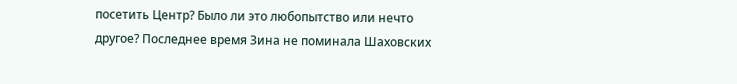посетить Центр? Было ли это любопытство или нечто другое? Последнее время Зина не поминала Шаховских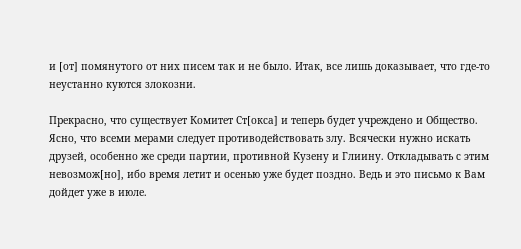и [от] помянутого от них писем так и не было. Итак, все лишь доказывает, что где-то неустанно куются злокозни.

Прекрасно, что существует Комитет Ст[окса] и теперь будет учреждено и Общество. Ясно, что всеми мерами следует противодействовать злу. Всячески нужно искать друзей, особенно же среди партии, противной Кузену и Глиину. Откладывать с этим невозмож[но], ибо время летит и осенью уже будет поздно. Ведь и это письмо к Вам дойдет уже в июле.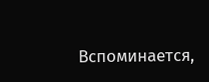Вспоминается,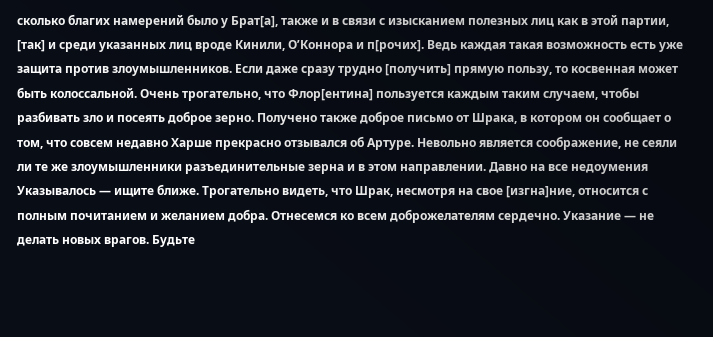сколько благих намерений было у Брат[а], также и в связи с изысканием полезных лиц как в этой партии, [так] и среди указанных лиц вроде Кинили, О’Коннора и п[рочих]. Ведь каждая такая возможность есть уже защита против злоумышленников. Если даже сразу трудно [получить] прямую пользу, то косвенная может быть колоссальной. Очень трогательно, что Флор[ентина] пользуется каждым таким случаем, чтобы разбивать зло и посеять доброе зерно. Получено также доброе письмо от Шрака, в котором он сообщает о том, что совсем недавно Харше прекрасно отзывался об Артуре. Невольно является соображение, не сеяли ли те же злоумышленники разъединительные зерна и в этом направлении. Давно на все недоумения Указывалось — ищите ближе. Трогательно видеть, что Шрак, несмотря на свое [изгна]ние, относится с полным почитанием и желанием добра. Отнесемся ко всем доброжелателям сердечно. Указание — не делать новых врагов. Будьте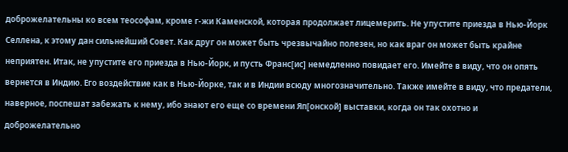доброжелательны ко всем теософам, кроме г-жи Каменской, которая продолжает лицемерить. Не упустите приезда в Нью-Йорк Селлена, к этому дан сильнейший Совет. Как друг он может быть чрезвычайно полезен, но как враг он может быть крайне неприятен. Итак, не упустите его приезда в Нью-Йорк, и пусть Франс[ис] немедленно повидает его. Имейте в виду, что он опять вернется в Индию. Его воздействие как в Нью-Йорке, так и в Индии всюду многозначительно. Также имейте в виду, что предатели, наверное, поспешат забежать к нему, ибо знают его еще со времени Яп[онской] выставки, когда он так охотно и доброжелательно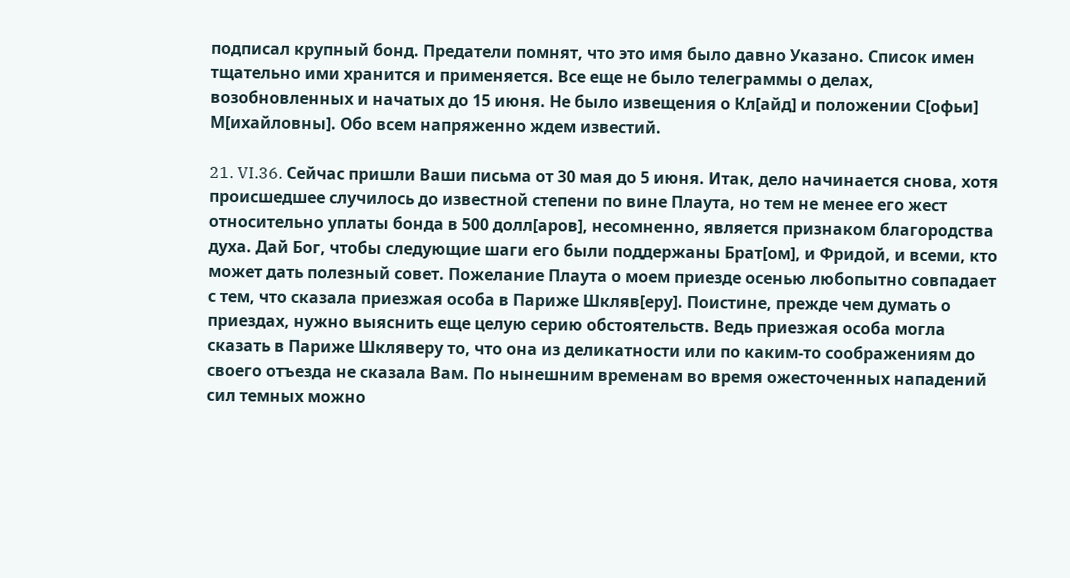подписал крупный бонд. Предатели помнят, что это имя было давно Указано. Список имен тщательно ими хранится и применяется. Все еще не было телеграммы о делах, возобновленных и начатых до 15 июня. Не было извещения о Кл[айд] и положении С[офьи] М[ихайловны]. Обо всем напряженно ждем известий.

21. VI.36. Сейчас пришли Ваши письма от 30 мая до 5 июня. Итак, дело начинается снова, хотя происшедшее случилось до известной степени по вине Плаута, но тем не менее его жест относительно уплаты бонда в 500 долл[аров], несомненно, является признаком благородства духа. Дай Бог, чтобы следующие шаги его были поддержаны Брат[ом], и Фридой, и всеми, кто может дать полезный совет. Пожелание Плаута о моем приезде осенью любопытно совпадает с тем, что сказала приезжая особа в Париже Шкляв[еру]. Поистине, прежде чем думать о приездах, нужно выяснить еще целую серию обстоятельств. Ведь приезжая особа могла сказать в Париже Шкляверу то, что она из деликатности или по каким-то соображениям до своего отъезда не сказала Вам. По нынешним временам во время ожесточенных нападений сил темных можно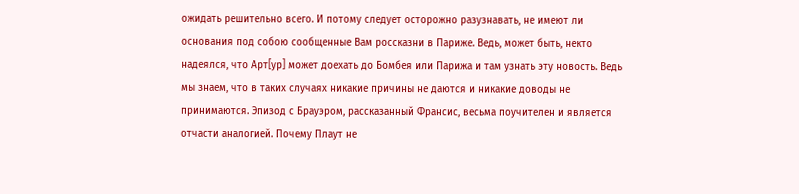ожидать решительно всего. И потому следует осторожно разузнавать, не имеют ли основания под собою сообщенные Вам россказни в Париже. Ведь, может быть, некто надеялся, что Арт[ур] может доехать до Бомбея или Парижа и там узнать эту новость. Ведь мы знаем, что в таких случаях никакие причины не даются и никакие доводы не принимаются. Эпизод с Брауэром, рассказанный Франсис, весьма поучителен и является отчасти аналогией. Почему Плаут не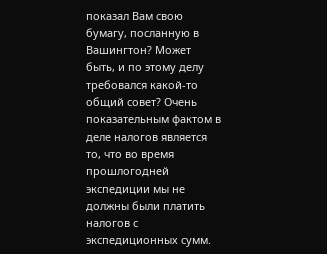показал Вам свою бумагу, посланную в Вашингтон? Может быть, и по этому делу требовался какой-то общий совет? Очень показательным фактом в деле налогов является то, что во время прошлогодней экспедиции мы не должны были платить налогов с экспедиционных сумм.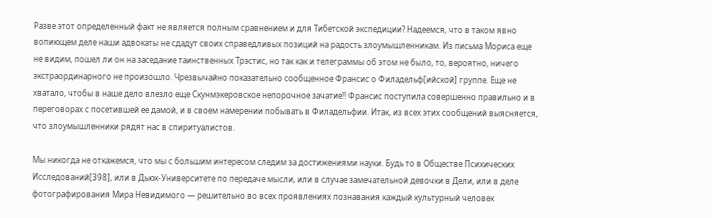Разве этот определенный факт не является полным сравнением и для Тибетской экспедиции? Надеемся, что в таком явно вопиющем деле наши адвокаты не сдадут своих справедливых позиций на радость злоумышленникам. Из письма Мориса еще не видим, пошел ли он на заседание таинственных Трэстис, но так как и телеграммы об этом не было, то, вероятно, ничего экстраординарного не произошло. Чрезвычайно показательно сообщенное Франсис о Филадельф[ийской] группе. Еще не хватало, чтобы в наше дело влезло еще Скунмэкеровское непорочное зачатие!! Франсис поступила совершенно правильно и в переговорах с посетившей ее дамой, и в своем намерении побывать в Филадельфии. Итак, из всех этих сообщений выясняется, что злоумышленники рядят нас в спиритуалистов.

Мы никогда не откажемся, что мы с большим интересом следим за достижениями науки. Будь то в Обществе Психических Исследований[398], или в Дьюк-Университете по передаче мысли, или в случае замечательной девочки в Дели, или в деле фотографирования Мира Невидимого — решительно во всех проявлениях познавания каждый культурный человек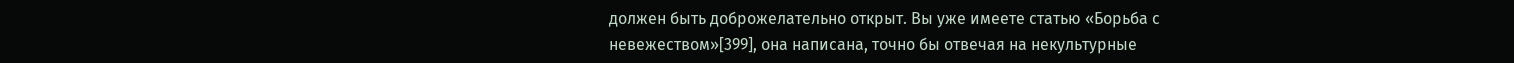должен быть доброжелательно открыт. Вы уже имеете статью «Борьба с невежеством»[399], она написана, точно бы отвечая на некультурные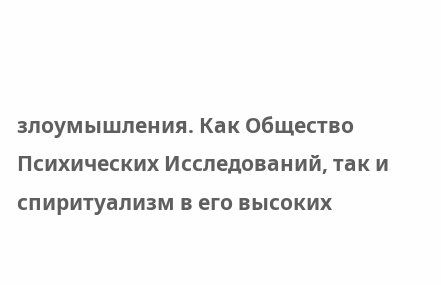злоумышления. Как Общество Психических Исследований, так и спиритуализм в его высоких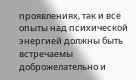проявлениях, так и все опыты над психической энергией должны быть встречаемы доброжелательно и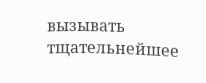вызывать тщательнейшее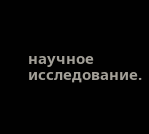научное исследование.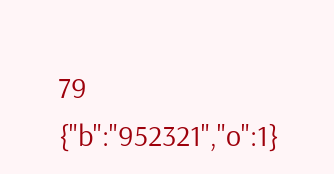79
{"b":"952321","o":1}